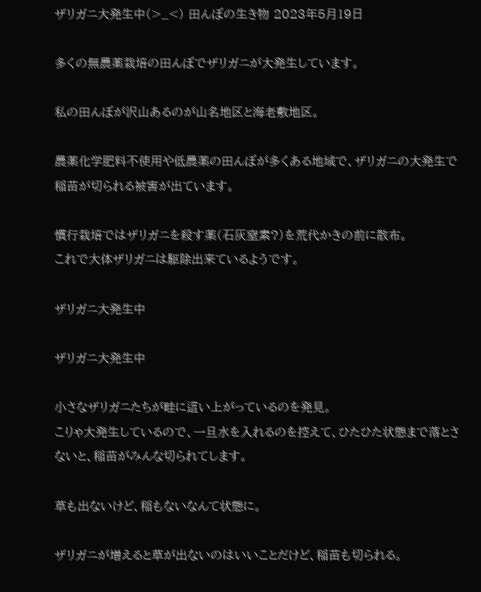ザリガニ大発生中(>_<) 田んぼの生き物 2023年5月19日

多くの無農薬栽培の田んぼでザリガニが大発生しています。

私の田んぼが沢山あるのが山名地区と海老敷地区。

農薬化学肥料不使用や低農薬の田んぼが多くある地域で、ザリガニの大発生で稲苗が切られる被害が出ています。

慣行栽培ではザリガニを殺す薬(石灰窒素?)を荒代かきの前に散布。
これで大体ザリガニは駆除出来ているようです。

ザリガニ大発生中

ザリガニ大発生中

小さなザリガニたちが畦に這い上がっているのを発見。
こりゃ大発生しているので、一旦水を入れるのを控えて、ひたひた状態まで落とさないと、稲苗がみんな切られてします。

草も出ないけど、稲もないなんて状態に。

ザリガニが増えると草が出ないのはいいことだけど、稲苗も切られる。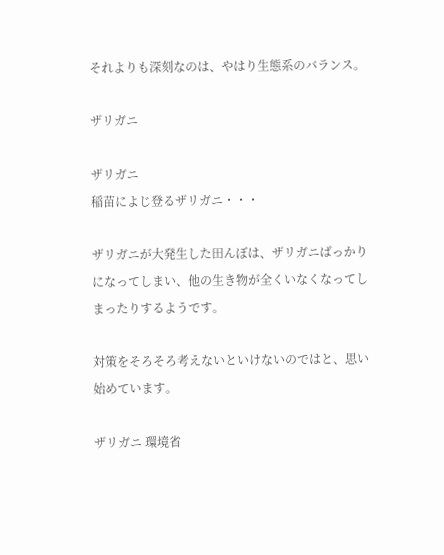それよりも深刻なのは、やはり生態系のバランス。

ザリガニ

ザリガニ
稲苗によじ登るザリガニ・・・

ザリガニが大発生した田んぼは、ザリガニばっかりになってしまい、他の生き物が全くいなくなってしまったりするようです。

対策をそろそろ考えないといけないのではと、思い始めています。

ザリガニ 環境省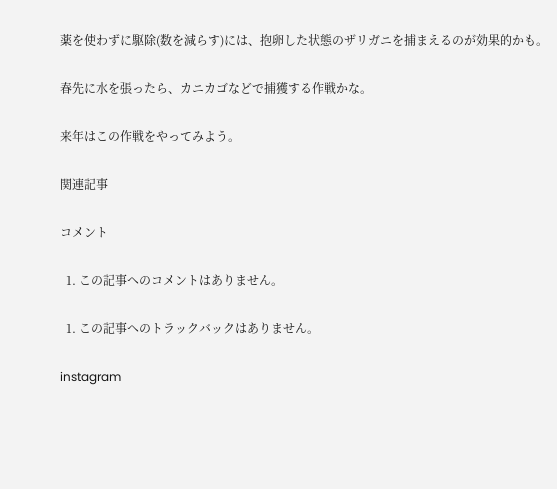薬を使わずに駆除(数を減らす)には、抱卵した状態のザリガニを捕まえるのが効果的かも。

春先に水を張ったら、カニカゴなどで捕獲する作戦かな。

来年はこの作戦をやってみよう。

関連記事

コメント

  1. この記事へのコメントはありません。

  1. この記事へのトラックバックはありません。

instagram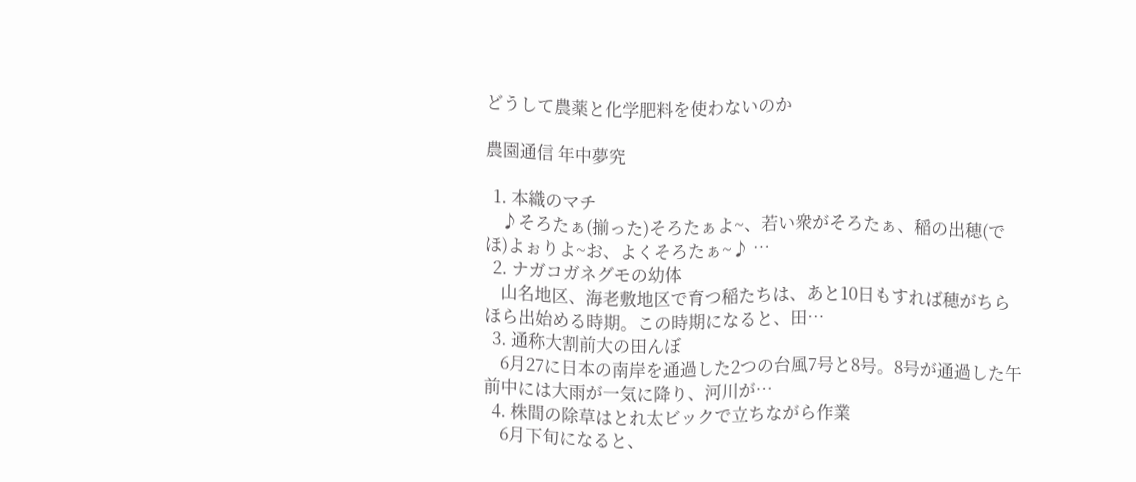どうして農薬と化学肥料を使わないのか

農園通信 年中夢究

  1. 本織のマチ
    ♪そろたぁ(揃った)そろたぁよ~、若い衆がそろたぁ、稲の出穂(でほ)よぉりよ~お、よくそろたぁ~♪ …
  2. ナガコガネグモの幼体
    山名地区、海老敷地区で育つ稲たちは、あと10日もすれば穂がちらほら出始める時期。この時期になると、田…
  3. 通称大割前大の田んぼ
    6月27に日本の南岸を通過した2つの台風7号と8号。8号が通過した午前中には大雨が一気に降り、河川が…
  4. 株間の除草はとれ太ビックで立ちながら作業
    6月下旬になると、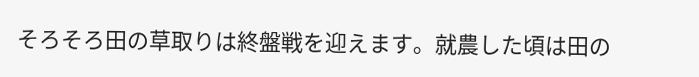そろそろ田の草取りは終盤戦を迎えます。就農した頃は田の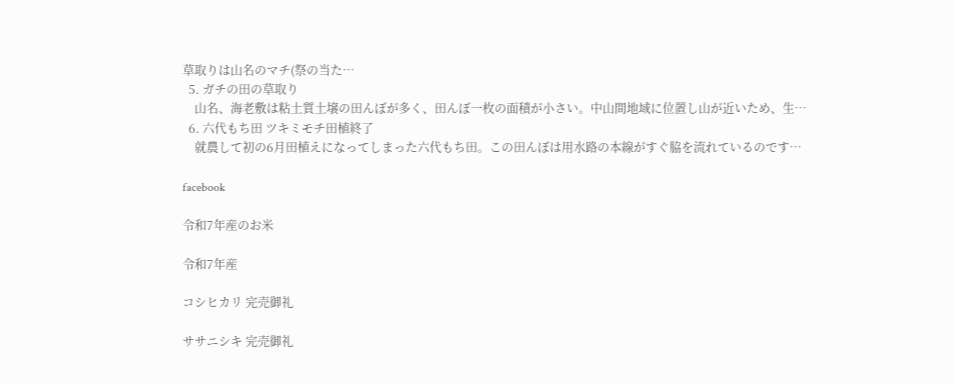草取りは山名のマチ(祭の当た…
  5. ガチの田の草取り
    山名、海老敷は粘土質土壌の田んぼが多く、田んぼ一枚の面積が小さい。中山間地域に位置し山が近いため、生…
  6. 六代もち田 ツキミモチ田植終了
    就農して初の6月田植えになってしまった六代もち田。この田んぼは用水路の本線がすぐ脇を流れているのです…

facebook

令和7年産のお米

令和7年産

コシヒカリ 完売御礼

ササニシキ 完売御礼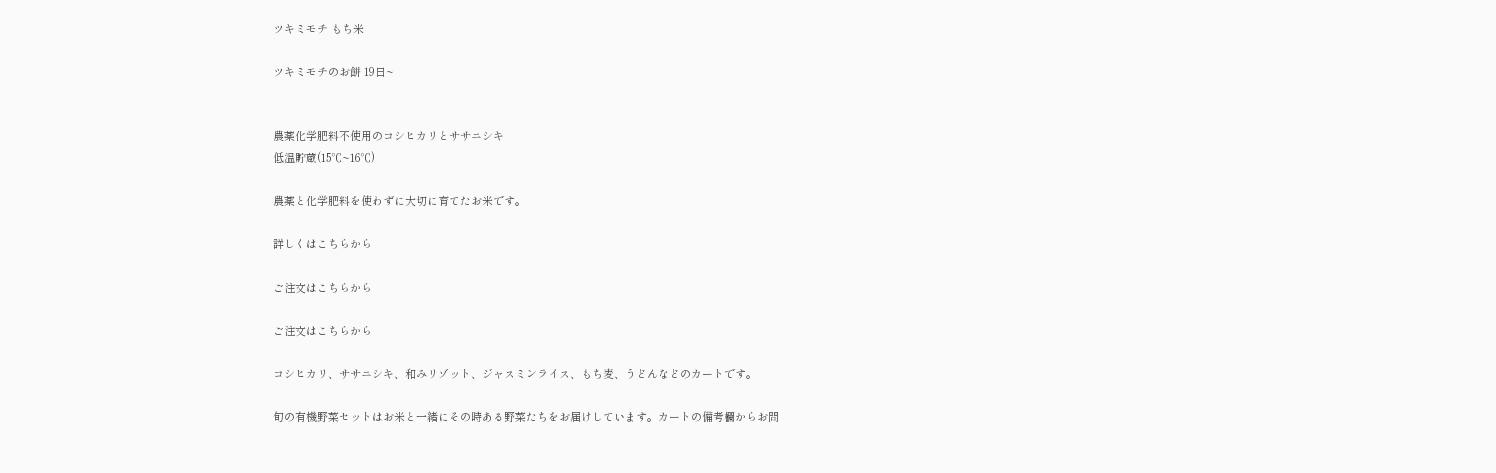ツキミモチ もち米

ツキミモチのお餅 19日~


農薬化学肥料不使用のコシヒカリとササニシキ
低温貯蔵(15℃~16℃)

農薬と化学肥料を使わずに大切に育てたお米です。

詳しくはこちらから

ご注文はこちらから

ご注文はこちらから

コシヒカリ、ササニシキ、和みリゾット、ジャスミンライス、もち麦、うどんなどのカートです。

旬の有機野菜セットはお米と一緒にその時ある野菜たちをお届けしています。カートの備考欄からお問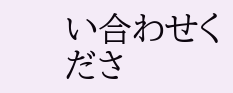い合わせくださ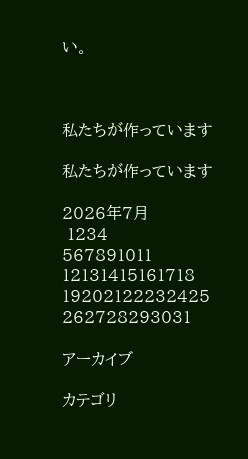い。



私たちが作っています

私たちが作っています

2026年7月
 1234
567891011
12131415161718
19202122232425
262728293031

アーカイブ

カテゴリ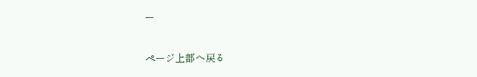ー

ページ上部へ戻る